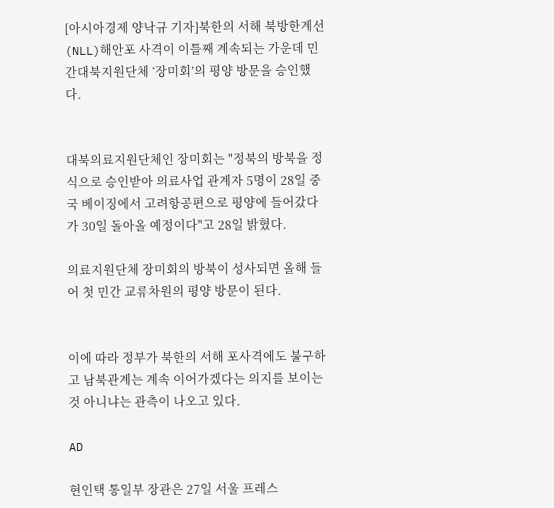[아시아경제 양낙규 기자]북한의 서해 북방한계선(NLL)해안포 사격이 이틀째 계속되는 가운데 민간대북지원단체 ‘장미회’의 평양 방문을 승인했다.


대북의료지원단체인 장미회는 "정북의 방북을 정식으로 승인받아 의료사업 관계자 5명이 28일 중국 베이징에서 고려항공편으로 평양에 들어갔다가 30일 돌아올 예정이다"고 28일 밝혔다.

의료지원단체 장미회의 방북이 성사되면 올해 들어 첫 민간 교류차원의 평양 방문이 된다.


이에 따라 정부가 북한의 서해 포사격에도 불구하고 남북관계는 계속 이어가겠다는 의지를 보이는 것 아니냐는 관측이 나오고 있다.

AD

현인택 통일부 장관은 27일 서울 프레스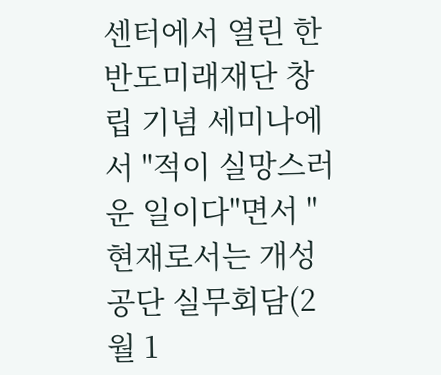센터에서 열린 한반도미래재단 창립 기념 세미나에서 "적이 실망스러운 일이다"면서 "현재로서는 개성공단 실무회담(2월 1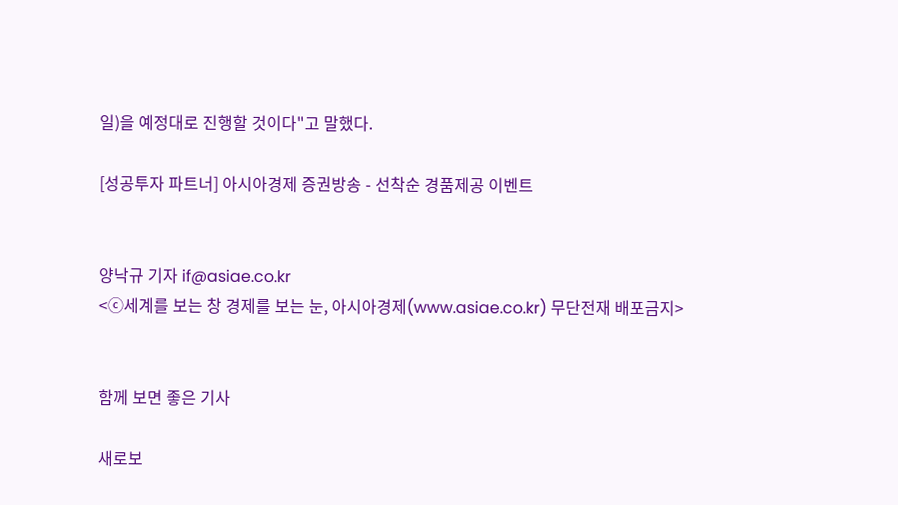일)을 예정대로 진행할 것이다"고 말했다.

[성공투자 파트너] 아시아경제 증권방송 - 선착순 경품제공 이벤트


양낙규 기자 if@asiae.co.kr
<ⓒ세계를 보는 창 경제를 보는 눈, 아시아경제(www.asiae.co.kr) 무단전재 배포금지>


함께 보면 좋은 기사

새로보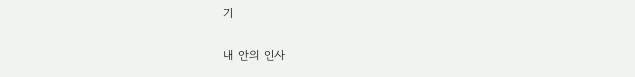기

내 안의 인사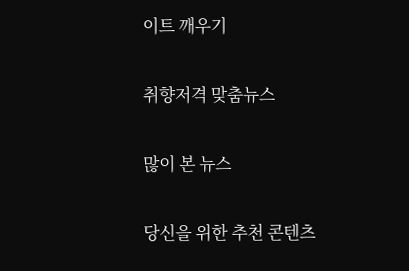이트 깨우기

취향저격 맞춤뉴스

많이 본 뉴스

당신을 위한 추천 콘텐츠